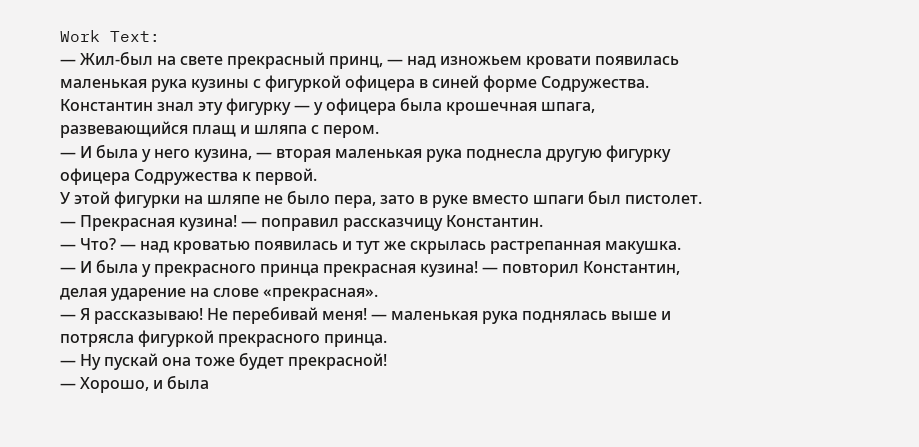Work Text:
— Жил-был на свете прекрасный принц, — над изножьем кровати появилась маленькая рука кузины с фигуркой офицера в синей форме Содружества.
Константин знал эту фигурку — у офицера была крошечная шпага, развевающийся плащ и шляпа с пером.
— И была у него кузина, — вторая маленькая рука поднесла другую фигурку офицера Содружества к первой.
У этой фигурки на шляпе не было пера, зато в руке вместо шпаги был пистолет.
— Прекрасная кузина! — поправил рассказчицу Константин.
— Что? — над кроватью появилась и тут же скрылась растрепанная макушка.
— И была у прекрасного принца прекрасная кузина! — повторил Константин, делая ударение на слове «прекрасная».
— Я рассказываю! Не перебивай меня! — маленькая рука поднялась выше и потрясла фигуркой прекрасного принца.
— Ну пускай она тоже будет прекрасной!
— Хорошо, и была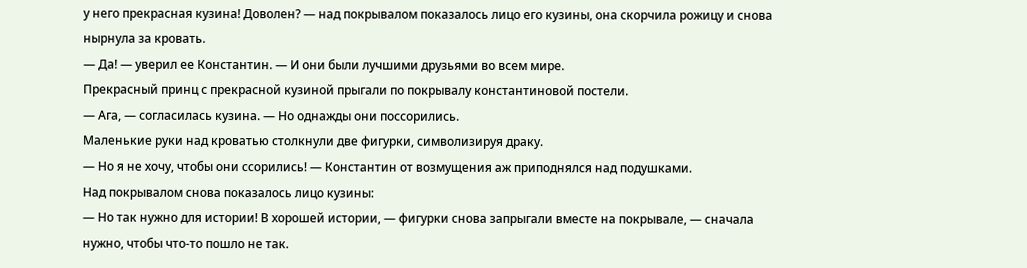у него прекрасная кузина! Доволен? — над покрывалом показалось лицо его кузины, она скорчила рожицу и снова нырнула за кровать.
— Да! — уверил ее Константин. — И они были лучшими друзьями во всем мире.
Прекрасный принц с прекрасной кузиной прыгали по покрывалу константиновой постели.
— Ага, — согласилась кузина. — Но однажды они поссорились.
Маленькие руки над кроватью столкнули две фигурки, символизируя драку.
— Но я не хочу, чтобы они ссорились! — Константин от возмущения аж приподнялся над подушками.
Над покрывалом снова показалось лицо кузины:
— Но так нужно для истории! В хорошей истории, — фигурки снова запрыгали вместе на покрывале, — сначала нужно, чтобы что-то пошло не так.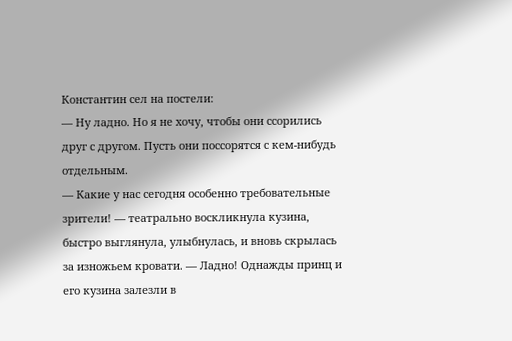Константин сел на постели:
— Ну ладно. Но я не хочу, чтобы они ссорились друг с другом. Пусть они поссорятся с кем-нибудь отдельным.
— Какие у нас сегодня особенно требовательные зрители! — театрально воскликнула кузина, быстро выглянула, улыбнулась, и вновь скрылась за изножьем кровати. — Ладно! Однажды принц и его кузина залезли в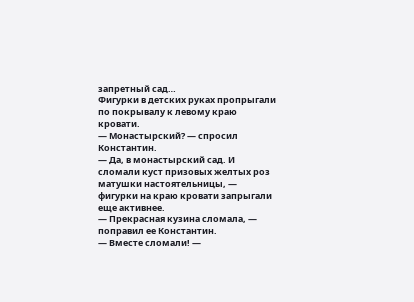запретный сад…
Фигурки в детских руках пропрыгали по покрывалу к левому краю кровати.
— Монастырский? — спросил Константин.
— Да, в монастырский сад. И сломали куст призовых желтых роз матушки настоятельницы, — фигурки на краю кровати запрыгали еще активнее.
— Прекрасная кузина сломала, — поправил ее Константин.
— Вместе сломали! —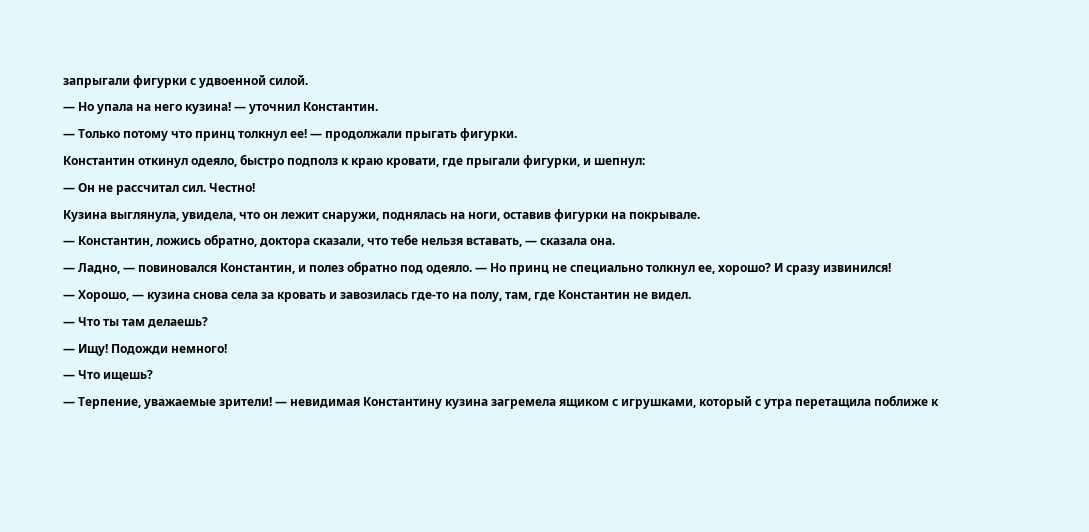запрыгали фигурки с удвоенной силой.
— Но упала на него кузина! — уточнил Константин.
— Только потому что принц толкнул ее! — продолжали прыгать фигурки.
Константин откинул одеяло, быстро подполз к краю кровати, где прыгали фигурки, и шепнул:
— Он не рассчитал сил. Честно!
Кузина выглянула, увидела, что он лежит снаружи, поднялась на ноги, оставив фигурки на покрывале.
— Константин, ложись обратно, доктора сказали, что тебе нельзя вставать, — сказала она.
— Ладно, — повиновался Константин, и полез обратно под одеяло. — Но принц не специально толкнул ее, хорошо? И сразу извинился!
— Хорошо, — кузина снова села за кровать и завозилась где-то на полу, там, где Константин не видел.
— Что ты там делаешь?
— Ищу! Подожди немного!
— Что ищешь?
— Терпение, уважаемые зрители! — невидимая Константину кузина загремела ящиком с игрушками, который с утра перетащила поближе к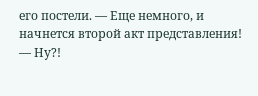его постели. — Еще немного, и начнется второй акт представления!
— Ну?!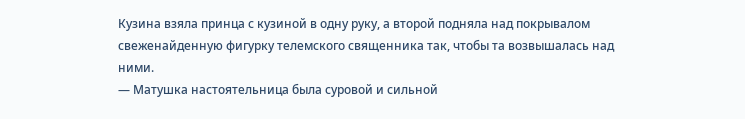Кузина взяла принца с кузиной в одну руку, а второй подняла над покрывалом свеженайденную фигурку телемского священника так, чтобы та возвышалась над ними.
— Матушка настоятельница была суровой и сильной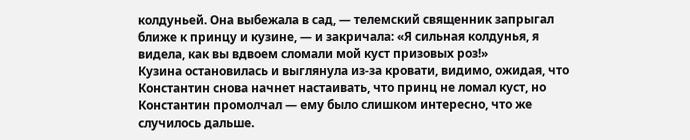колдуньей. Она выбежала в сад, — телемский священник запрыгал ближе к принцу и кузине, — и закричала: «Я сильная колдунья, я видела, как вы вдвоем сломали мой куст призовых роз!»
Кузина остановилась и выглянула из-за кровати, видимо, ожидая, что Константин снова начнет настаивать, что принц не ломал куст, но Константин промолчал — ему было слишком интересно, что же случилось дальше.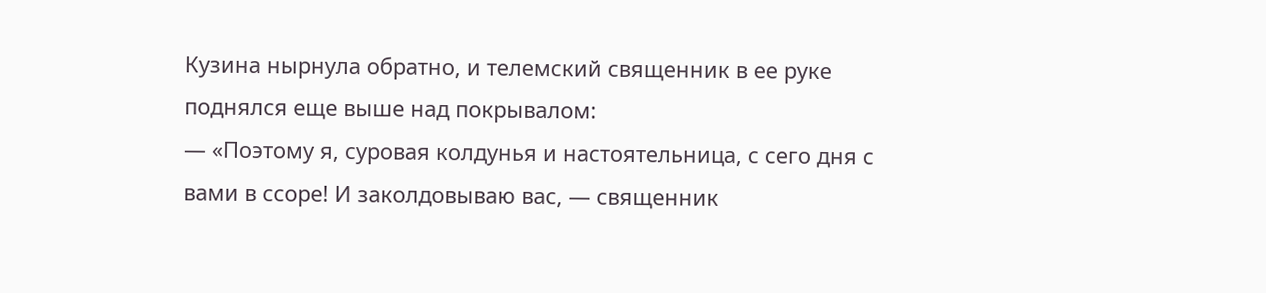Кузина нырнула обратно, и телемский священник в ее руке поднялся еще выше над покрывалом:
— «Поэтому я, суровая колдунья и настоятельница, с сего дня с вами в ссоре! И заколдовываю вас, — священник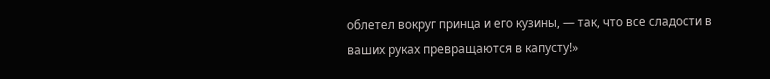облетел вокруг принца и его кузины, — так, что все сладости в ваших руках превращаются в капусту!»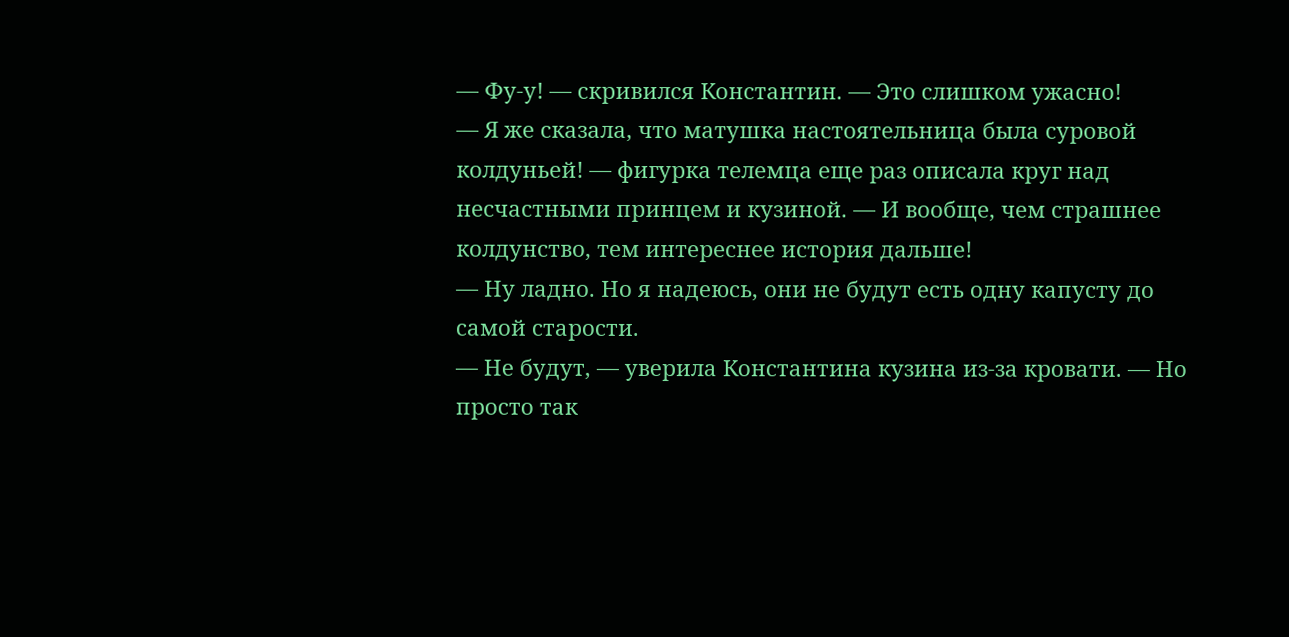— Фу-у! — скривился Константин. — Это слишком ужасно!
— Я же сказала, что матушка настоятельница была суровой колдуньей! — фигурка телемца еще раз описала круг над несчастными принцем и кузиной. — И вообще, чем страшнее колдунство, тем интереснее история дальше!
— Ну ладно. Но я надеюсь, они не будут есть одну капусту до самой старости.
— Не будут, — уверила Константина кузина из-за кровати. — Но просто так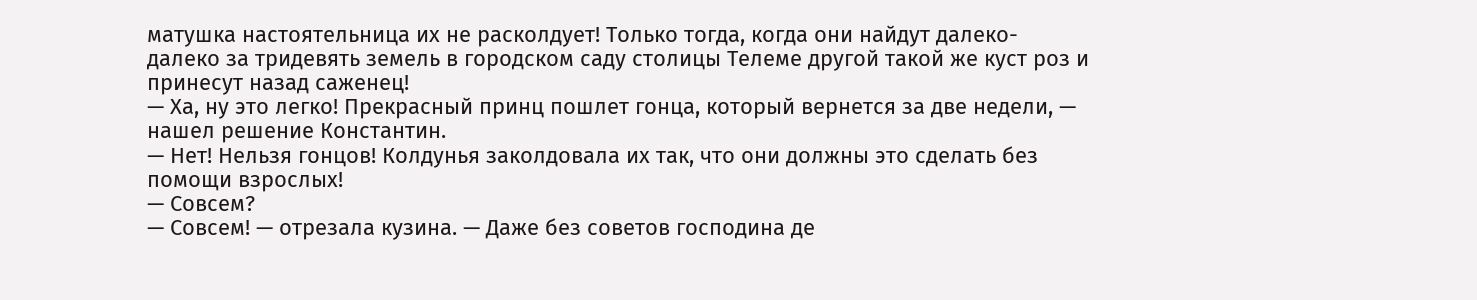матушка настоятельница их не расколдует! Только тогда, когда они найдут далеко-далеко за тридевять земель в городском саду столицы Телеме другой такой же куст роз и принесут назад саженец!
— Ха, ну это легко! Прекрасный принц пошлет гонца, который вернется за две недели, — нашел решение Константин.
— Нет! Нельзя гонцов! Колдунья заколдовала их так, что они должны это сделать без помощи взрослых!
— Совсем?
— Совсем! — отрезала кузина. — Даже без советов господина де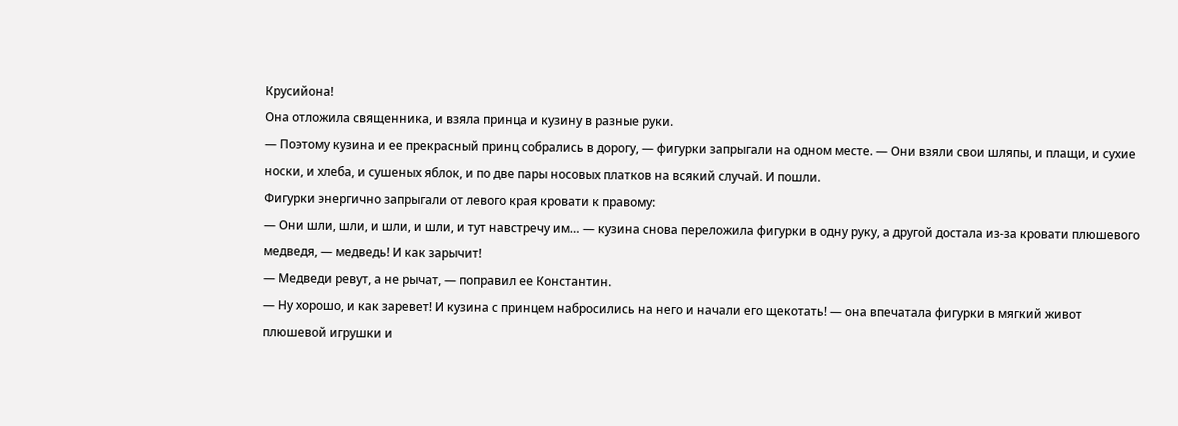Крусийона!
Она отложила священника, и взяла принца и кузину в разные руки.
— Поэтому кузина и ее прекрасный принц собрались в дорогу, — фигурки запрыгали на одном месте. — Они взяли свои шляпы, и плащи, и сухие носки, и хлеба, и сушеных яблок, и по две пары носовых платков на всякий случай. И пошли.
Фигурки энергично запрыгали от левого края кровати к правому:
— Они шли, шли, и шли, и шли, и тут навстречу им… — кузина снова переложила фигурки в одну руку, а другой достала из-за кровати плюшевого медведя, — медведь! И как зарычит!
— Медведи ревут, а не рычат, — поправил ее Константин.
— Ну хорошо, и как заревет! И кузина с принцем набросились на него и начали его щекотать! — она впечатала фигурки в мягкий живот плюшевой игрушки и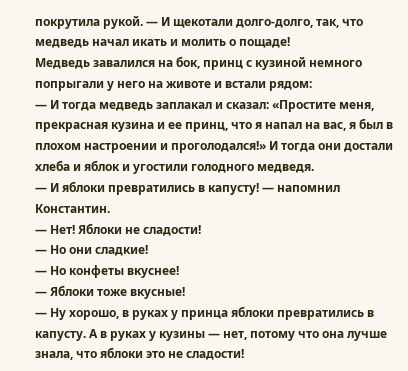покрутила рукой. — И щекотали долго-долго, так, что медведь начал икать и молить о пощаде!
Медведь завалился на бок, принц с кузиной немного попрыгали у него на животе и встали рядом:
— И тогда медведь заплакал и сказал: «Простите меня, прекрасная кузина и ее принц, что я напал на вас, я был в плохом настроении и проголодался!» И тогда они достали хлеба и яблок и угостили голодного медведя.
— И яблоки превратились в капусту! — напомнил Константин.
— Нет! Яблоки не сладости!
— Но они сладкие!
— Но конфеты вкуснее!
— Яблоки тоже вкусные!
— Ну хорошо, в руках у принца яблоки превратились в капусту. А в руках у кузины — нет, потому что она лучше знала, что яблоки это не сладости!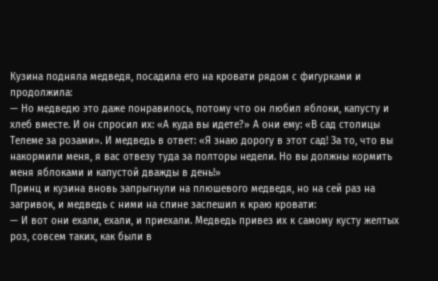Кузина подняла медведя, посадила его на кровати рядом с фигурками и продолжила:
— Но медведю это даже понравилось, потому что он любил яблоки, капусту и хлеб вместе. И он спросил их: «А куда вы идете?» А они ему: «В сад столицы Телеме за розами». И медведь в ответ: «Я знаю дорогу в этот сад! За то, что вы накормили меня, я вас отвезу туда за полторы недели. Но вы должны кормить меня яблоками и капустой дважды в день!»
Принц и кузина вновь запрыгнули на плюшевого медведя, но на сей раз на загривок, и медведь с ними на спине заспешил к краю кровати:
— И вот они ехали, ехали, и приехали. Медведь привез их к самому кусту желтых роз, совсем таких, как были в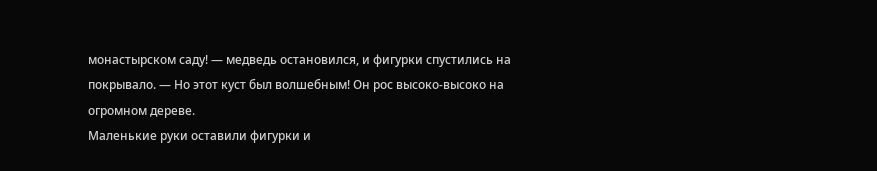монастырском саду! — медведь остановился, и фигурки спустились на покрывало. — Но этот куст был волшебным! Он рос высоко-высоко на огромном дереве.
Маленькие руки оставили фигурки и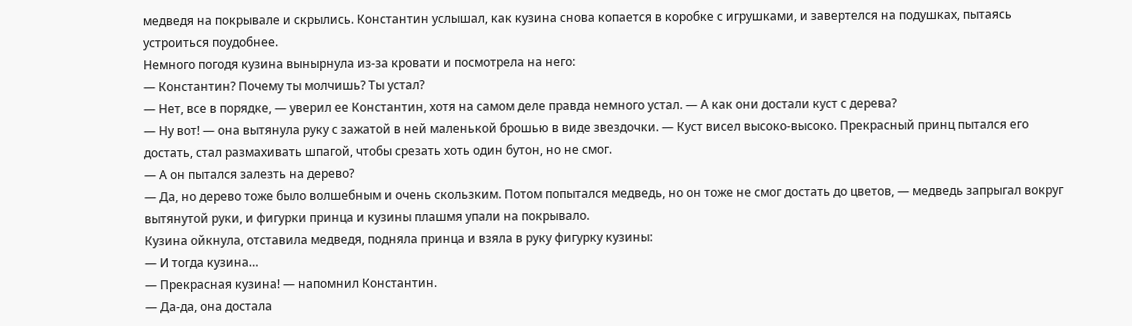медведя на покрывале и скрылись. Константин услышал, как кузина снова копается в коробке с игрушками, и завертелся на подушках, пытаясь устроиться поудобнее.
Немного погодя кузина вынырнула из-за кровати и посмотрела на него:
— Константин? Почему ты молчишь? Ты устал?
— Нет, все в порядке, — уверил ее Константин, хотя на самом деле правда немного устал. — А как они достали куст с дерева?
— Ну вот! — она вытянула руку с зажатой в ней маленькой брошью в виде звездочки. — Куст висел высоко-высоко. Прекрасный принц пытался его достать, стал размахивать шпагой, чтобы срезать хоть один бутон, но не смог.
— А он пытался залезть на дерево?
— Да, но дерево тоже было волшебным и очень скользким. Потом попытался медведь, но он тоже не смог достать до цветов, — медведь запрыгал вокруг вытянутой руки, и фигурки принца и кузины плашмя упали на покрывало.
Кузина ойкнула, отставила медведя, подняла принца и взяла в руку фигурку кузины:
— И тогда кузина…
— Прекрасная кузина! — напомнил Константин.
— Да-да, она достала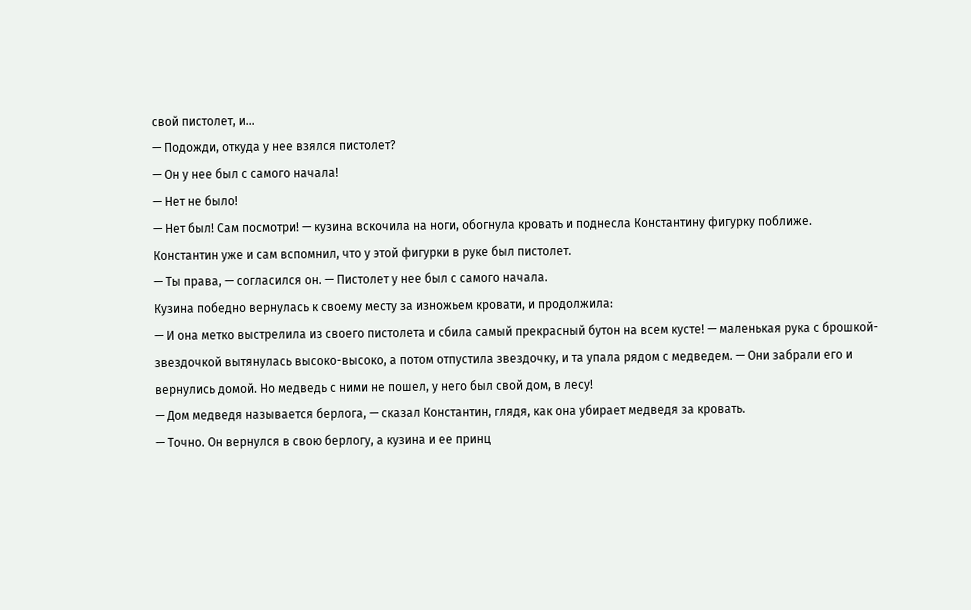свой пистолет, и…
— Подожди, откуда у нее взялся пистолет?
— Он у нее был с самого начала!
— Нет не было!
— Нет был! Сам посмотри! — кузина вскочила на ноги, обогнула кровать и поднесла Константину фигурку поближе.
Константин уже и сам вспомнил, что у этой фигурки в руке был пистолет.
— Ты права, — согласился он. — Пистолет у нее был с самого начала.
Кузина победно вернулась к своему месту за изножьем кровати, и продолжила:
— И она метко выстрелила из своего пистолета и сбила самый прекрасный бутон на всем кусте! — маленькая рука с брошкой-звездочкой вытянулась высоко-высоко, а потом отпустила звездочку, и та упала рядом с медведем. — Они забрали его и вернулись домой. Но медведь с ними не пошел, у него был свой дом, в лесу!
— Дом медведя называется берлога, — сказал Константин, глядя, как она убирает медведя за кровать.
— Точно. Он вернулся в свою берлогу, а кузина и ее принц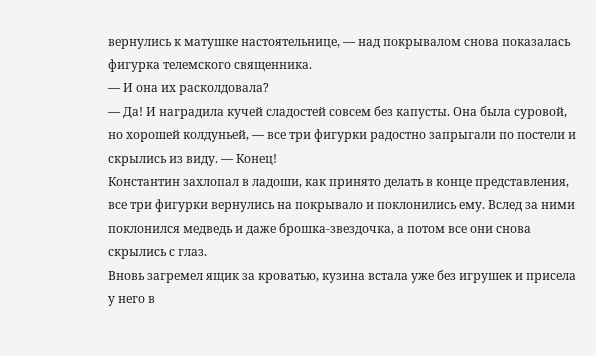вернулись к матушке настоятельнице, — над покрывалом снова показалась фигурка телемского священника.
— И она их расколдовала?
— Да! И наградила кучей сладостей совсем без капусты. Она была суровой, но хорошей колдуньей, — все три фигурки радостно запрыгали по постели и скрылись из виду. — Конец!
Константин захлопал в ладоши, как принято делать в конце представления, все три фигурки вернулись на покрывало и поклонились ему. Вслед за ними поклонился медведь и даже брошка-звездочка, а потом все они снова скрылись с глаз.
Вновь загремел ящик за кроватью, кузина встала уже без игрушек и присела у него в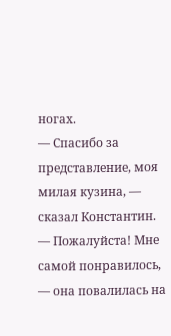ногах.
— Спасибо за представление, моя милая кузина, — сказал Константин.
— Пожалуйста! Мне самой понравилось, — она повалилась на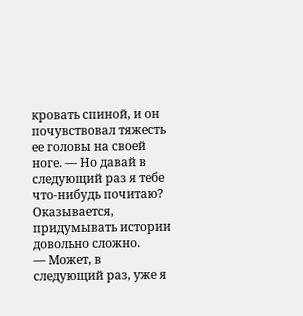кровать спиной, и он почувствовал тяжесть ее головы на своей ноге. — Но давай в следующий раз я тебе что-нибудь почитаю? Оказывается, придумывать истории довольно сложно.
— Может, в следующий раз, уже я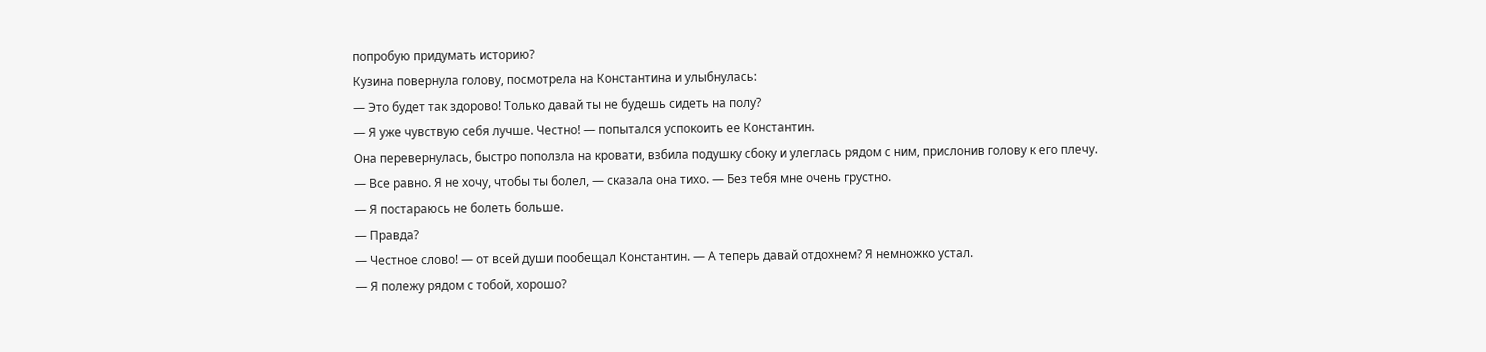попробую придумать историю?
Кузина повернула голову, посмотрела на Константина и улыбнулась:
— Это будет так здорово! Только давай ты не будешь сидеть на полу?
— Я уже чувствую себя лучше. Честно! — попытался успокоить ее Константин.
Она перевернулась, быстро поползла на кровати, взбила подушку сбоку и улеглась рядом с ним, прислонив голову к его плечу.
— Все равно. Я не хочу, чтобы ты болел, — сказала она тихо. — Без тебя мне очень грустно.
— Я постараюсь не болеть больше.
— Правда?
— Честное слово! — от всей души пообещал Константин. — А теперь давай отдохнем? Я немножко устал.
— Я полежу рядом с тобой, хорошо?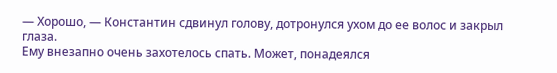— Хорошо, — Константин сдвинул голову, дотронулся ухом до ее волос и закрыл глаза.
Ему внезапно очень захотелось спать. Может, понадеялся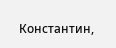Константин,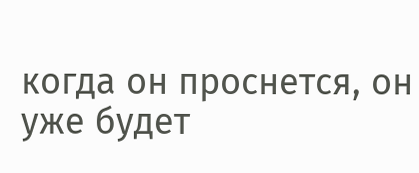когда он проснется, он уже будет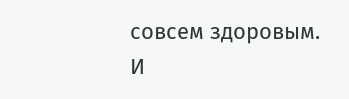совсем здоровым.
И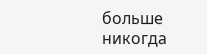больше никогда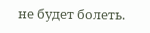не будет болеть.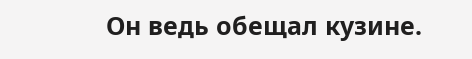Он ведь обещал кузине.